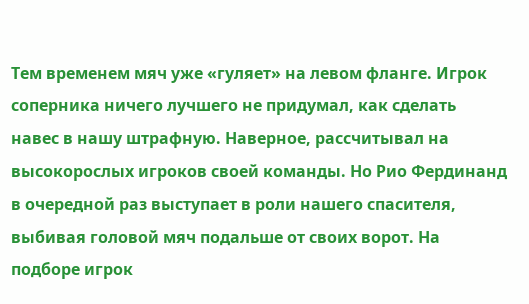Тем временем мяч уже «гуляет» на левом фланге. Игрок соперника ничего лучшего не придумал, как сделать навес в нашу штрафную. Наверное, рассчитывал на высокорослых игроков своей команды. Но Рио Фердинанд в очередной раз выступает в роли нашего спасителя, выбивая головой мяч подальше от своих ворот. На подборе игрок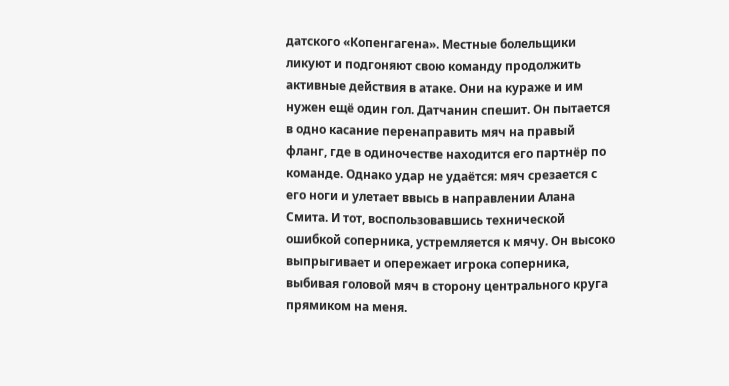датского «Копенгагена». Местные болельщики ликуют и подгоняют свою команду продолжить активные действия в атаке. Они на кураже и им нужен ещё один гол. Датчанин спешит. Он пытается в одно касание перенаправить мяч на правый фланг, где в одиночестве находится его партнёр по команде. Однако удар не удаётся: мяч срезается с его ноги и улетает ввысь в направлении Алана Смита. И тот, воспользовавшись технической ошибкой соперника, устремляется к мячу. Он высоко выпрыгивает и опережает игрока соперника, выбивая головой мяч в сторону центрального круга прямиком на меня.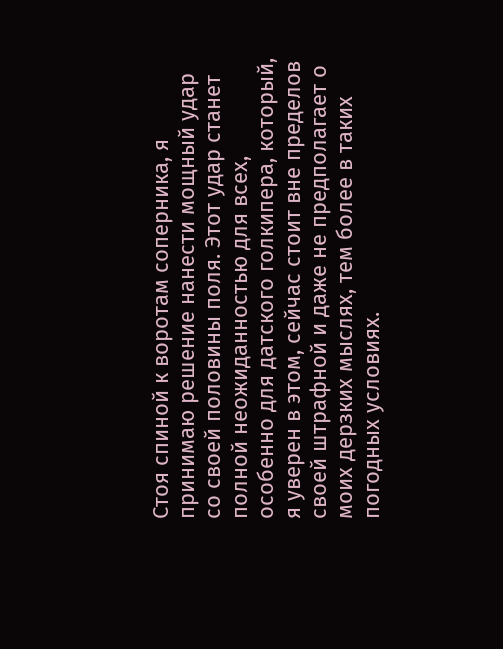Стоя спиной к воротам соперника, я принимаю решение нанести мощный удар со своей половины поля. Этот удар станет полной неожиданностью для всех, особенно для датского голкипера, который, я уверен в этом, сейчас стоит вне пределов своей штрафной и даже не предполагает о моих дерзких мыслях, тем более в таких погодных условиях.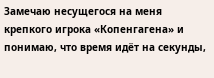Замечаю несущегося на меня крепкого игрока «Копенгагена» и понимаю, что время идёт на секунды,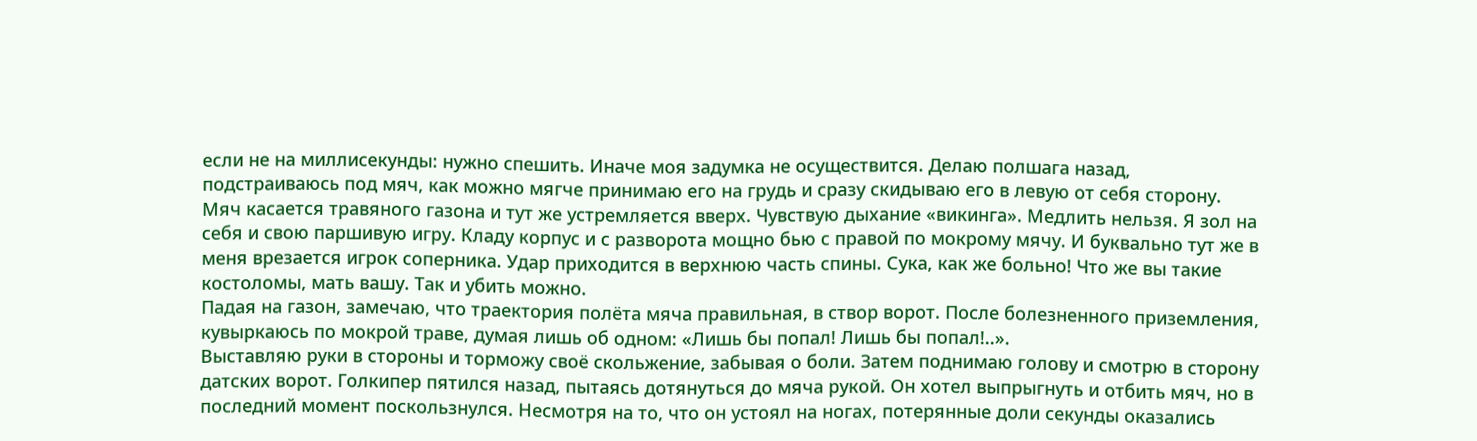если не на миллисекунды: нужно спешить. Иначе моя задумка не осуществится. Делаю полшага назад, подстраиваюсь под мяч, как можно мягче принимаю его на грудь и сразу скидываю его в левую от себя сторону. Мяч касается травяного газона и тут же устремляется вверх. Чувствую дыхание «викинга». Медлить нельзя. Я зол на себя и свою паршивую игру. Кладу корпус и с разворота мощно бью с правой по мокрому мячу. И буквально тут же в меня врезается игрок соперника. Удар приходится в верхнюю часть спины. Сука, как же больно! Что же вы такие костоломы, мать вашу. Так и убить можно.
Падая на газон, замечаю, что траектория полёта мяча правильная, в створ ворот. После болезненного приземления, кувыркаюсь по мокрой траве, думая лишь об одном: «Лишь бы попал! Лишь бы попал!..».
Выставляю руки в стороны и торможу своё скольжение, забывая о боли. Затем поднимаю голову и смотрю в сторону датских ворот. Голкипер пятился назад, пытаясь дотянуться до мяча рукой. Он хотел выпрыгнуть и отбить мяч, но в последний момент поскользнулся. Несмотря на то, что он устоял на ногах, потерянные доли секунды оказались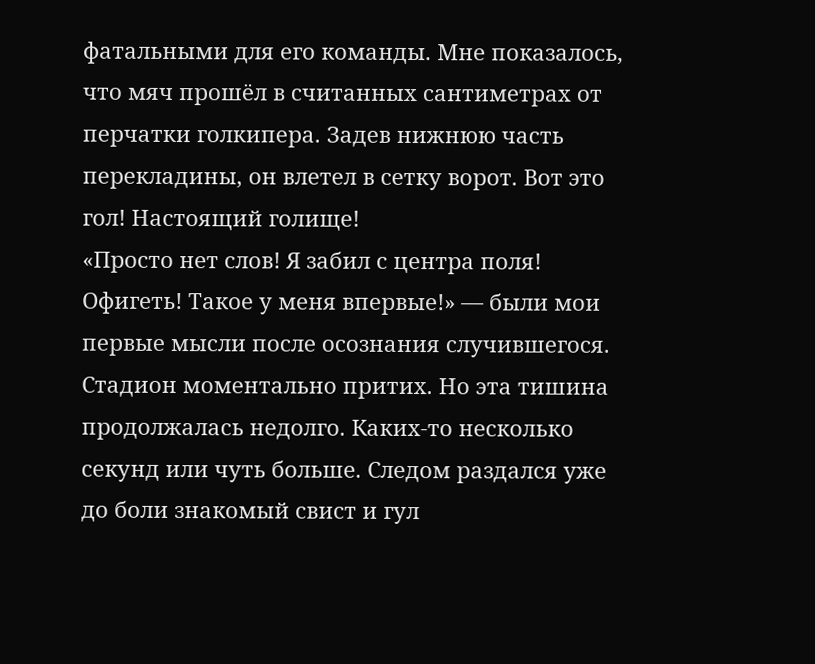фатальными для его команды. Мне показалось, что мяч прошёл в считанных сантиметрах от перчатки голкипера. Задев нижнюю часть перекладины, он влетел в сетку ворот. Вот это гол! Настоящий голище!
«Просто нет слов! Я забил с центра поля! Офигеть! Такое у меня впервые!» — были мои первые мысли после осознания случившегося.
Стадион моментально притих. Но эта тишина продолжалась недолго. Каких-то несколько секунд или чуть больше. Следом раздался уже до боли знакомый свист и гул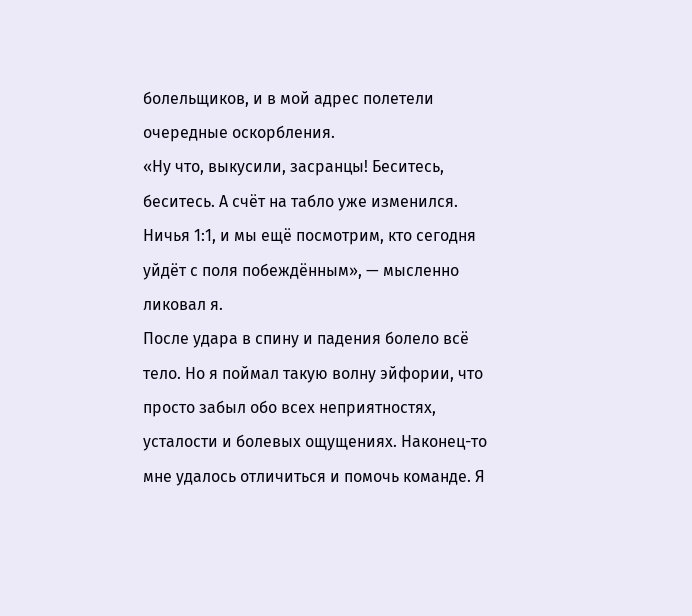болельщиков, и в мой адрес полетели очередные оскорбления.
«Ну что, выкусили, засранцы! Беситесь, беситесь. А счёт на табло уже изменился. Ничья 1:1, и мы ещё посмотрим, кто сегодня уйдёт с поля побеждённым», — мысленно ликовал я.
После удара в спину и падения болело всё тело. Но я поймал такую волну эйфории, что просто забыл обо всех неприятностях, усталости и болевых ощущениях. Наконец-то мне удалось отличиться и помочь команде. Я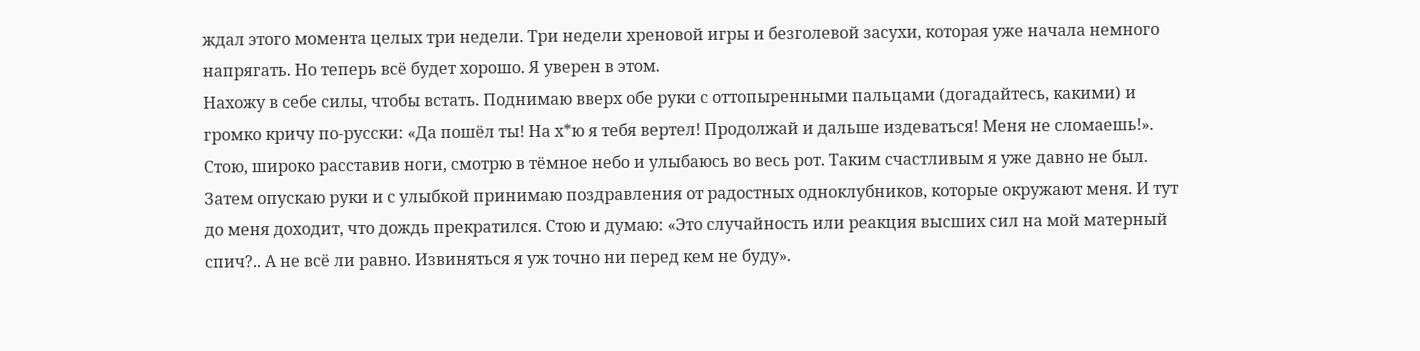ждал этого момента целых три недели. Три недели хреновой игры и безголевой засухи, которая уже начала немного напрягать. Но теперь всё будет хорошо. Я уверен в этом.
Нахожу в себе силы, чтобы встать. Поднимаю вверх обе руки с оттопыренными пальцами (догадайтесь, какими) и громко кричу по-русски: «Да пошёл ты! На х*ю я тебя вертел! Продолжай и дальше издеваться! Меня не сломаешь!». Стою, широко расставив ноги, смотрю в тёмное небо и улыбаюсь во весь рот. Таким счастливым я уже давно не был. Затем опускаю руки и с улыбкой принимаю поздравления от радостных одноклубников, которые окружают меня. И тут до меня доходит, что дождь прекратился. Стою и думаю: «Это случайность или реакция высших сил на мой матерный спич?.. А не всё ли равно. Извиняться я уж точно ни перед кем не буду».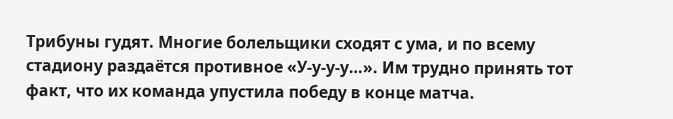Трибуны гудят. Многие болельщики сходят с ума, и по всему стадиону раздаётся противное «У-у-у-у…». Им трудно принять тот факт, что их команда упустила победу в конце матча.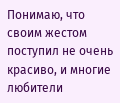Понимаю, что своим жестом поступил не очень красиво, и многие любители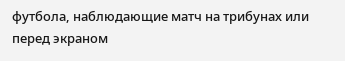футбола, наблюдающие матч на трибунах или перед экраном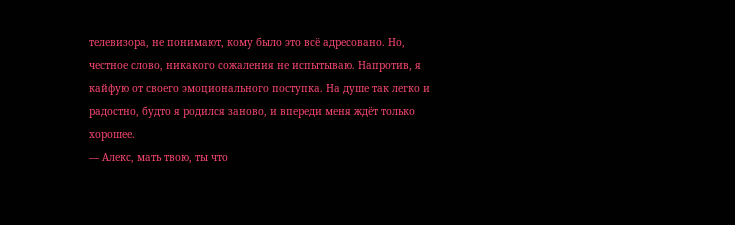телевизора, не понимают, кому было это всё адресовано. Но, честное слово, никакого сожаления не испытываю. Напротив, я кайфую от своего эмоционального поступка. На душе так легко и радостно, будто я родился заново, и впереди меня ждёт только хорошее.
— Алекс, мать твою, ты что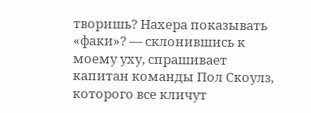творишь? Нахера показывать «факи»? — склонившись к моему уху, спрашивает капитан команды Пол Скоулз, которого все кличут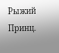Рыжий Принц.